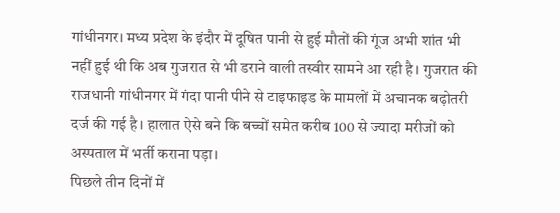गांधीनगर। मध्य प्रदेश के इंदौर में दूषित पानी से हुई मौतों की गूंज अभी शांत भी नहीं हुई थी कि अब गुजरात से भी डराने वाली तस्वीर सामने आ रही है। गुजरात की राजधानी गांधीनगर में गंदा पानी पीने से टाइफाइड के मामलों में अचानक बढ़ोतरी दर्ज की गई है। हालात ऐसे बने कि बच्चों समेत करीब 100 से ज्यादा मरीजों को अस्पताल में भर्ती कराना पड़ा।
पिछले तीन दिनों में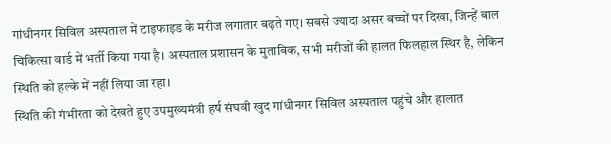गांधीनगर सिविल अस्पताल में टाइफाइड के मरीज लगातार बढ़ते गए। सबसे ज्यादा असर बच्चों पर दिखा, जिन्हें बाल चिकित्सा वार्ड में भर्ती किया गया है। अस्पताल प्रशासन के मुताबिक, सभी मरीजों की हालत फिलहाल स्थिर है, लेकिन स्थिति को हल्के में नहीं लिया जा रहा।
स्थिति की गंभीरता को देखते हुए उपमुख्यमंत्री हर्ष संघवी खुद गांधीनगर सिविल अस्पताल पहुंचे और हालात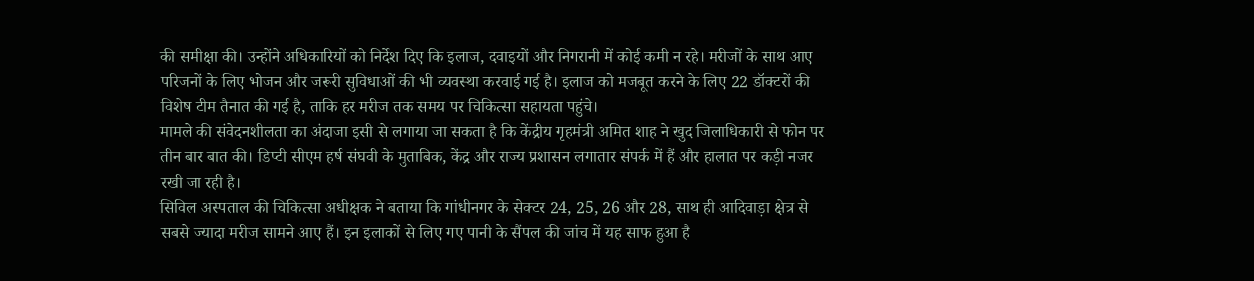की समीक्षा की। उन्होंने अधिकारियों को निर्देश दिए कि इलाज, दवाइयों और निगरानी में कोई कमी न रहे। मरीजों के साथ आए परिजनों के लिए भोजन और जरूरी सुविधाओं की भी व्यवस्था करवाई गई है। इलाज को मजबूत करने के लिए 22 डॉक्टरों की विशेष टीम तैनात की गई है, ताकि हर मरीज तक समय पर चिकित्सा सहायता पहुंचे।
मामले की संवेदनशीलता का अंदाजा इसी से लगाया जा सकता है कि केंद्रीय गृहमंत्री अमित शाह ने खुद जिलाधिकारी से फोन पर तीन बार बात की। डिप्टी सीएम हर्ष संघवी के मुताबिक, केंद्र और राज्य प्रशासन लगातार संपर्क में हैं और हालात पर कड़ी नजर रखी जा रही है।
सिविल अस्पताल की चिकित्सा अधीक्षक ने बताया कि गांधीनगर के सेक्टर 24, 25, 26 और 28, साथ ही आदिवाड़ा क्षेत्र से सबसे ज्यादा मरीज सामने आए हैं। इन इलाकों से लिए गए पानी के सैंपल की जांच में यह साफ हुआ है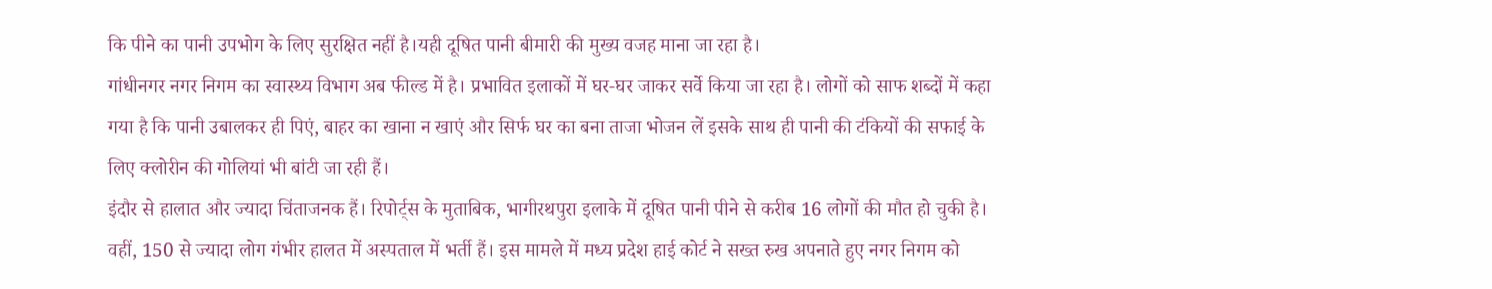कि पीने का पानी उपभोग के लिए सुरक्षित नहीं है।यही दूषित पानी बीमारी की मुख्य वजह माना जा रहा है।
गांधीनगर नगर निगम का स्वास्थ्य विभाग अब फील्ड में है। प्रभावित इलाकों में घर-घर जाकर सर्वे किया जा रहा है। लोगों को साफ शब्दों में कहा गया है कि पानी उबालकर ही पिएं, बाहर का खाना न खाएं और सिर्फ घर का बना ताजा भोजन लें इसके साथ ही पानी की टंकियों की सफाई के लिए क्लोरीन की गोलियां भी बांटी जा रही हैं।
इंदौर से हालात और ज्यादा चिंताजनक हैं। रिपोर्ट्स के मुताबिक, भागीरथपुरा इलाके में दूषित पानी पीने से करीब 16 लोगों की मौत हो चुकी है। वहीं, 150 से ज्यादा लोग गंभीर हालत में अस्पताल में भर्ती हैं। इस मामले में मध्य प्रदेश हाई कोर्ट ने सख्त रुख अपनाते हुए नगर निगम को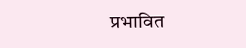प्रभावित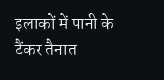इलाकों में पानी के टैंकर तैनात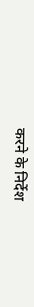करने के निर्देश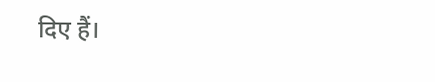दिए हैं।